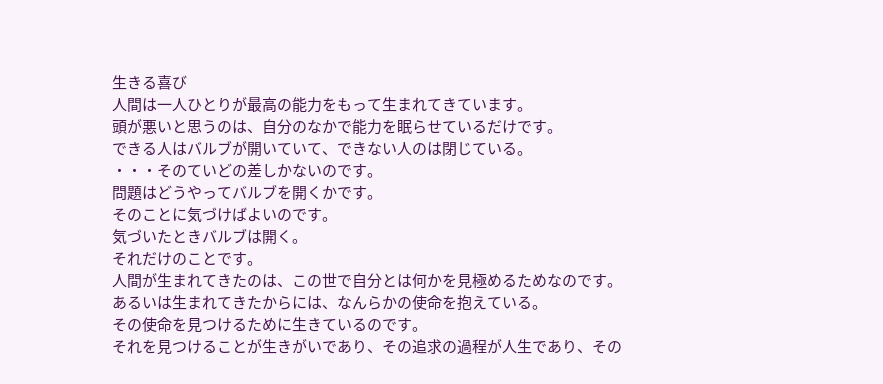生きる喜び
人間は一人ひとりが最高の能力をもって生まれてきています。
頭が悪いと思うのは、自分のなかで能力を眠らせているだけです。
できる人はバルブが開いていて、できない人のは閉じている。
・・・そのていどの差しかないのです。
問題はどうやってバルブを開くかです。
そのことに気づけばよいのです。
気づいたときバルブは開く。
それだけのことです。
人間が生まれてきたのは、この世で自分とは何かを見極めるためなのです。
あるいは生まれてきたからには、なんらかの使命を抱えている。
その使命を見つけるために生きているのです。
それを見つけることが生きがいであり、その追求の過程が人生であり、その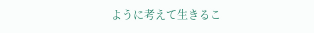ように考えて生きるこ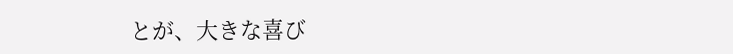とが、大きな喜び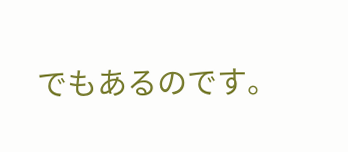でもあるのです。